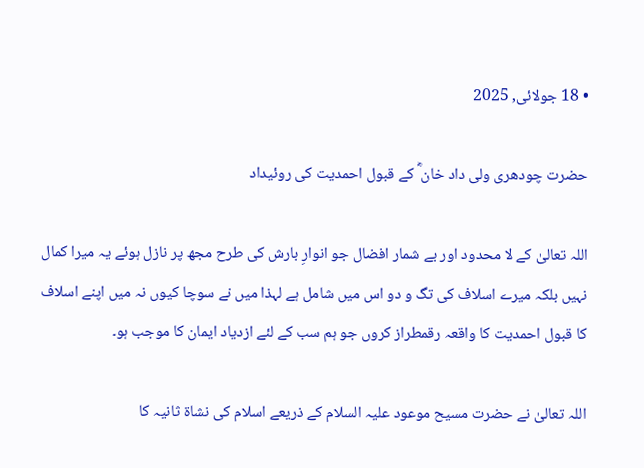• 18 جولائی, 2025

حضرت چودھری ولی داد خان ؓ کے قبول احمدیت کی روئیداد

اللہ تعالیٰ کے لا محدود اور بے شمار افضال جو انوارِ بارش کی طرح مجھ پر نازل ہوئے یہ میرا کمال نہیں بلکہ میرے اسلاف کی تگ و دو اس میں شامل ہے لہذا میں نے سوچا کیوں نہ میں اپنے اسلاف کا قبول احمدیت کا واقعہ رقمطراز کروں جو ہم سب کے لئے ازدیاد ایمان کا موجب ہو۔

اللہ تعالیٰ نے حضرت مسیح موعود علیہ السلام کے ذریعے اسلام کی نشاۃ ثانیہ کا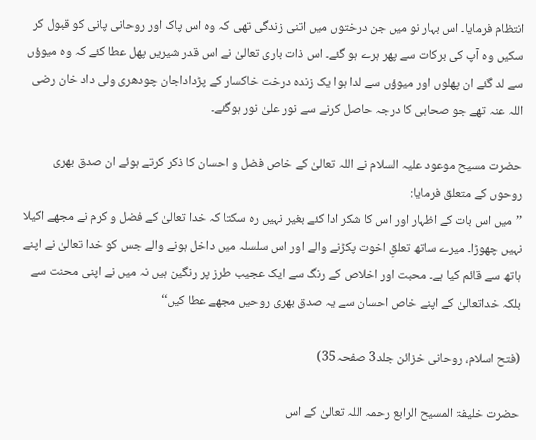انتظام فرمایا۔ اس بہار نو میں جن درختوں میں اتنی زندگی تھی کہ وہ اس پاک اور روحانی پانی کو قبول کر سکیں وہ آپ کی برکات سے پھر ہرے ہو گئے۔ اس ذات باری تعالیٰ نے اس قدر شیریں پھل عطا کئے کہ وہ میوؤں سے لد گئے ان پھلوں اور میوؤں سے لدا ہوا یک زندہ درخت خاکسار کے پڑداداجان چودھری ولی داد خان رضی اللہ عنہ تھے جو صحابی کا درجہ حاصل کرنے سے نور علیٰ نور ہوگئے۔

حضرت مسیح موعود علیہ السلام نے اللہ تعالیٰ کے خاص فضل و احسان کا ذکر کرتے ہوئے ان صدق بھری روحوں کے متعلق فرمایا:
’’میں اس بات کے اظہار اور اس کا شکر ادا کئے بغیر نہیں رہ سکتا کہ خدا تعالیٰ کے فضل و کرم نے مجھے اکیلا نہیں چھوڑا۔ میرے ساتھ تعلقِ اخوت پکڑنے والے اور اس سلسلہ میں داخل ہونے والے جس کو خدا تعالیٰ نے اپنے ہاتھ سے قائم کیا ہے۔ محبت اور اخلاص کے رنگ سے ایک عجیب طرز پر رنگین ہیں نہ میں نے اپنی محنت سے بلکہ خداتعالیٰ کے اپنے خاص احسان سے یہ صدق بھری روحیں مجھے عطا کیں‘‘

(فتح اسلام، روحانی خزائن جلد3 صفحہ35)

حضرت خلیفۃ المسیح الرابع رحمہ اللہ تعالیٰ کے اس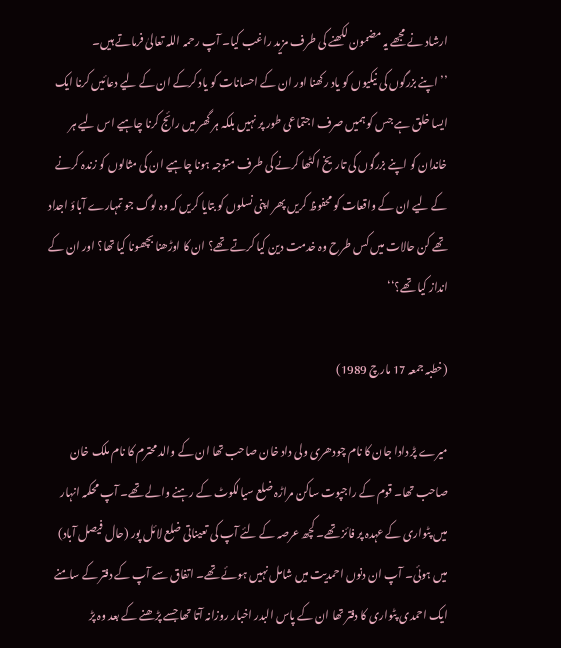ارشاد نے مجھے یہ مضمون لکھنے کی طرف مزید راغب کیا۔ آپ رحمہ اللہ تعالیٰ فرماتے ہیں۔
’’اپنے بزرگوں کی نیکیوں کو یاد رکھنا اور ان کے احسانات کو یاد کرکے ان کے لیے دعائیں کرنا ایک ایسا خلق ہے جس کو ہمیں صرف اجتماعی طور پر نہیں بلکہ ہر گھر میں رائج کرنا چاہیے اس لیے ہر خاندان کو اپنے بزرگوں کی تاریخ اکٹھا کرنے کی طرف متوجہ ہونا چاہیے ان کی مثالوں کو زندہ کرنے کے لیے ان کے واقعات کو محفوظ کریں پھر اپنی نسلوں کو بتایا کریں کہ وہ لوگ جو تمہارے آباؤ اجداد تھے کن حالات میں کس طرح وہ خدمت دین کیا کرتے تھے؟ ان کا اوڑھنا بچھونا کیا تھا؟ اور ان کے انداز کیا تھے؟‘‘

(خطبہ جمعہ 17 مارچ 1989)

میرے پڑ دادا جان کا نام چودھری ولی داد خان صاحب تھا ان کے والد محترم کا نام ملک خان صاحب تھا۔ قوم کے راجپوت ساکن مراڑہ ضلع سیالکوٹ کے رہنے والے تھے۔ آپ محکمہ انہار میں پٹواری کے عہدہ پر فائز تھے۔ کچھ عرصہ کے لئے آپ کی تعیناتی ضلع لائل پور (حال فیصل آباد) میں ہوئی۔ آپ ان دنوں احمدیت میں شامل نہیں ہوئے تھے۔ اتفاق سے آپ کے دفتر کے سامنے ایک احمدی پٹواری کا دفتر تھا ان کے پاس البدر اخبار روزانہ آتا تھا جسے پڑھنے کے بعد وہ پڑ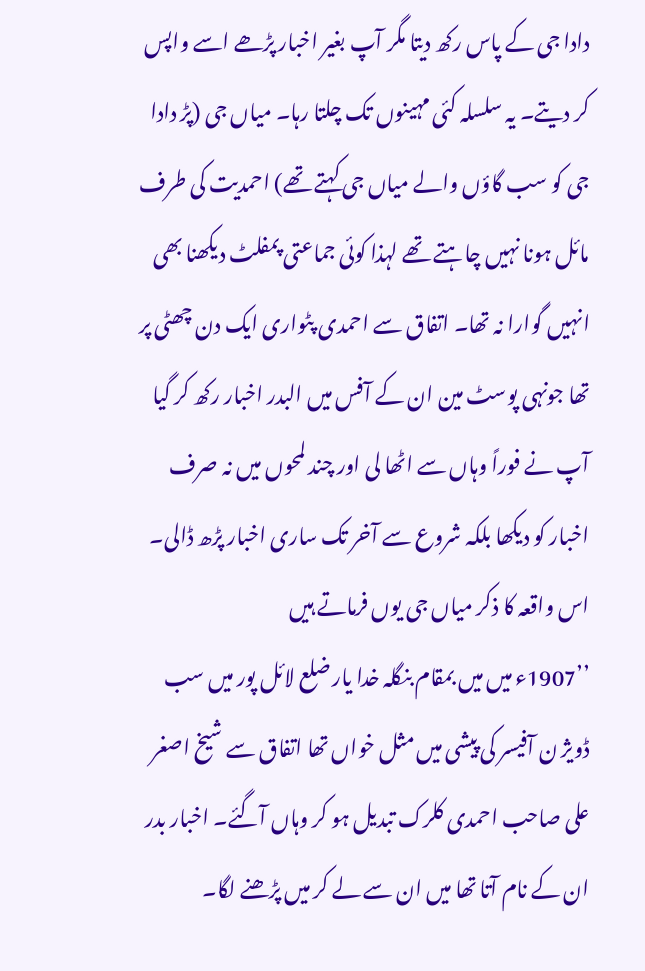دادا جی کے پاس رکھ دیتا مگر آپ بغیر اخبار پڑھے اسے واپس کر دیتے۔ یہ سلسلہ کئی مہینوں تک چلتا رہا۔ میاں جی (پڑ دادا جی کو سب گاؤں والے میاں جی کہتے تھے) احمدیت کی طرف مائل ہونا نہیں چاہتے تھے لہذا کوئی جماعتی پمفلٹ دیکھنا بھی انہیں گوارا نہ تھا۔ اتفاق سے احمدی پٹواری ایک دن چھٹی پر تھا جونہی پوسٹ مین ان کے آفس میں البدر اخبار رکھ کر گیا آپ نے فوراً وہاں سے اٹھا لی اور چند لمحوں میں نہ صرف اخبار کو دیکھا بلکہ شروع سے آخر تک ساری اخبار پڑھ ڈالی۔ اس واقعہ کا ذکر میاں جی یوں فرماتے ہیں
’’1907ء میں میں بمقام بنگلہ خدا یار ضلع لائل پور میں سب ڈویژ ن آفیسر کی پیشی میں مثل خواں تھا اتفاق سے شیخ اصغر علی صاحب احمدی کلرک تبدیل ہو کر وہاں آگئے۔ اخبار بدر ان کے نام آتا تھا میں ان سے لے کر میں پڑھنے لگا۔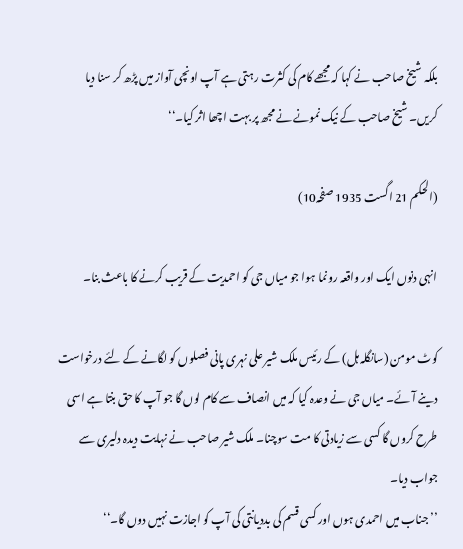بلکہ شیخ صاحب نے کہا کہ مجھے کام کی کثرت رہتی ہے آپ اونچی آواز میں پڑھ کر سنا دیا کریں۔ شیخ صاحب کے نیک نمونے نے مجھ پر بہت اچھا اثر کیا۔‘‘

(الحکم 21 اگست 1935 صفحہ10)

انہی دنوں ایک اور واقعہ رونما ہوا جو میاں جی کو احمدیت کے قریب کرنے کا باعث بنا۔

کوٹ مومن (سانگلہ ہل) کے رئیس ملک شیر علی نہری پانی فصلوں کو لگانے کے لئے درخواست دینے آئے۔ میاں جی نے وعدہ کیا کہ میں انصاف سے کام لوں گا جو آپ کا حق بنتا ہے اسی طرح کروں گا کسی سے زیادتی کا مت سوچنا۔ ملک شیر صاحب نے نہایت دیدہ دلیری سے جواب دیا۔
’’جناب میں احمدی ہوں اور کسی قسم کی بددیانتی کی آپ کو اجازت نہیں دوں گا۔‘‘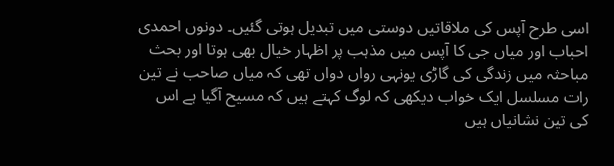اسی طرح آپس کی ملاقاتیں دوستی میں تبدیل ہوتی گئیں۔ دونوں احمدی احباب اور میاں جی کا آپس میں مذہب پر اظہار خیال بھی ہوتا اور بحث مباحثہ میں زندگی کی گاڑی یونہی رواں دواں تھی کہ میاں صاحب نے تین رات مسلسل ایک خواب دیکھی کہ لوگ کہتے ہیں کہ مسیح آگیا ہے اس کی تین نشانیاں ہیں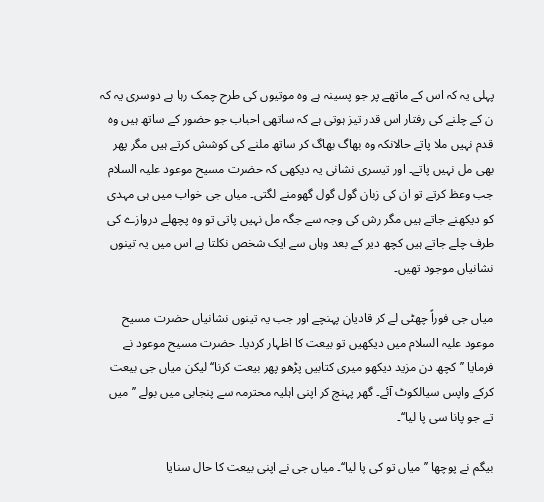پہلی یہ کہ اس کے ماتھے پر جو پسینہ ہے وہ موتیوں کی طرح چمک رہا ہے دوسری یہ کہ ن کے چلنے کی رفتار اس قدر تیز ہوتی ہے کہ ساتھی احباب جو حضور کے ساتھ ہیں وہ قدم نہیں ملا پاتے حالانکہ وہ بھاگ بھاگ کر ساتھ ملنے کی کوشش کرتے ہیں مگر پھر بھی مل نہیں پاتے۔ اور تیسری نشانی یہ دیکھی کہ حضرت مسیح موعود علیہ السلام جب وعظ کرتے تو ان کی زبان گول گول گھومنے لگتی۔ میاں جی خواب میں ہی مہدی کو دیکھنے جاتے ہیں مگر رش کی وجہ سے جگہ مل نہیں پاتی تو وہ پچھلے دروازے کی طرف چلے جاتے ہیں کچھ دیر کے بعد وہاں سے ایک شخص نکلتا ہے اس میں یہ تینوں نشانیاں موجود تھیں۔

میاں جی فوراً چھٹی لے کر قادیان پہنچے اور جب یہ تینوں نشانیاں حضرت مسیح موعود علیہ السلام میں دیکھیں تو بیعت کا اظہار کردیا۔ حضرت مسیح موعود نے فرمایا ’’کچھ دن مزید دیکھو میری کتابیں پڑھو پھر بیعت کرنا‘‘ لیکن میاں جی بیعت کرکے واپس سیالکوٹ آئے۔ گھر پہنچ کر اپنی اہلیہ محترمہ سے پنجابی میں بولے ’’میں تے جو پانا سی پا لیا‘‘۔

بیگم نے پوچھا ’’میاں تو کی پا لیا‘‘۔ میاں جی نے اپنی بیعت کا حال سنایا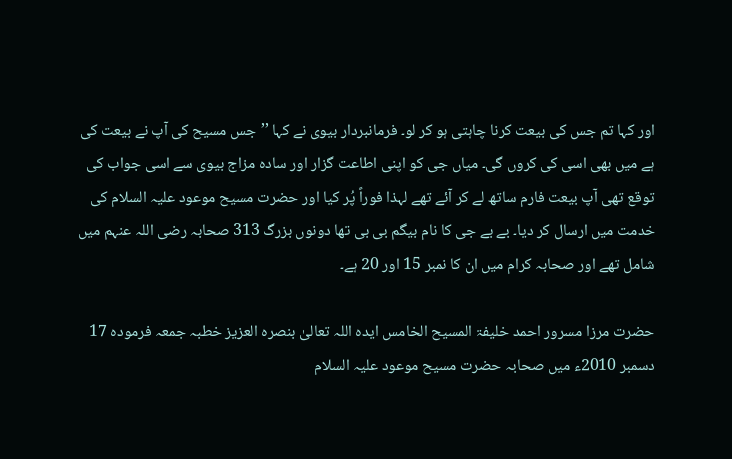اور کہا تم جس کی بیعت کرنا چاہتی ہو کر لو۔ فرمانبردار بیوی نے کہا ’’جس مسیح کی آپ نے بیعت کی ہے میں بھی اسی کی کروں گی۔ میاں جی کو اپنی اطاعت گزار اور سادہ مزاج بیوی سے اسی جواب کی توقع تھی آپ بیعت فارم ساتھ لے کر آئے تھے لہذا فوراً پُر کیا اور حضرت مسیح موعود علیہ السلام کی خدمت میں ارسال کر دیا۔ بے بے جی کا نام بیگم بی بی تھا دونوں بزرگ 313 صحابہ رضی اللہ عنہم میں شامل تھے اور صحابہ کرام میں ان کا نمبر 15 اور 20 ہے۔

حضرت مرزا مسرور احمد خلیفۃ المسیح الخامس ایدہ اللہ تعالیٰ بنصرہ العزیز خطبہ جمعہ فرمودہ 17 دسمبر 2010ء میں صحابہ حضرت مسیح موعود علیہ السلام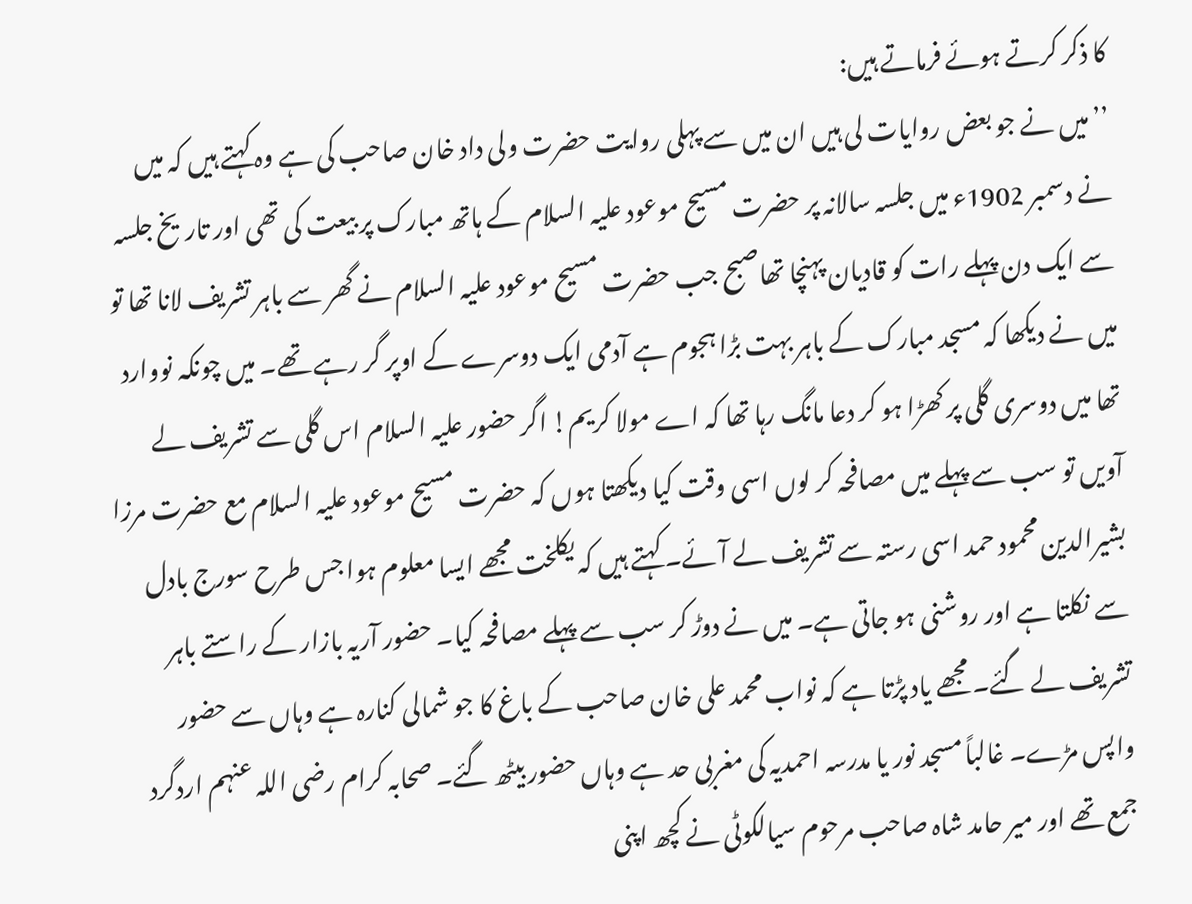کا ذکر کرتے ہوئے فرماتے ہیں:
’’میں نے جو بعض روایات لی ہیں ان میں سے پہلی روایت حضرت ولی داد خان صاحب کی ہے وہ کہتے ہیں کہ میں نے دسمبر 1902ء میں جلسہ سالانہ پر حضرت مسیح موعود علیہ السلام کے ہاتھ مبارک پر بیعت کی تھی اور تاریخ جلسہ سے ایک دن پہلے رات کو قادیان پہنچا تھاصبح جب حضرت مسیح موعود علیہ السلام نے گھر سے باہر تشریف لانا تھا تو میں نے دیکھا کہ مسجد مبارک کے باہر بہت بڑا ہجوم ہے آدمی ایک دوسرے کے اوپر گر رہے تھے۔ میں چونکہ نووارد تھا میں دوسری گلی پر کھڑا ہو کر دعا مانگ رہا تھا کہ اے مولا کریم! اگر حضور علیہ السلام اس گلی سے تشریف لے آویں تو سب سے پہلے میں مصافحہ کر لوں اسی وقت کیا دیکھتا ہوں کہ حضرت مسیح موعود علیہ السلام مع حضرت مرزا بشیرالدین محمود حمد اسی رستہ سے تشریف لے آئے۔ کہتے ہیں کہ یکلخت مجھے ایسا معلوم ہوا جس طرح سورج بادل سے نکلتا ہے اور روشنی ہو جاتی ہے۔ میں نے دوڑ کر سب سے پہلے مصافحہ کیا۔ حضور آریہ بازار کے راستے باہر تشریف لے گئے۔ مجھے یاد پڑتا ہے کہ نواب محمد علی خان صاحب کے باغ کا جو شمالی کنارہ ہے وہاں سے حضور واپس مڑے۔ غالباً مسجد نور یا مدرسہ احمدیہ کی مغربی حد ہے وہاں حضور بیٹھ گئے۔ صحابہ کرام رضی اللہ عنہم اردگرد جمع تھے اور میر حامد شاہ صاحب مرحوم سیالکوٹی نے کچھ اپنی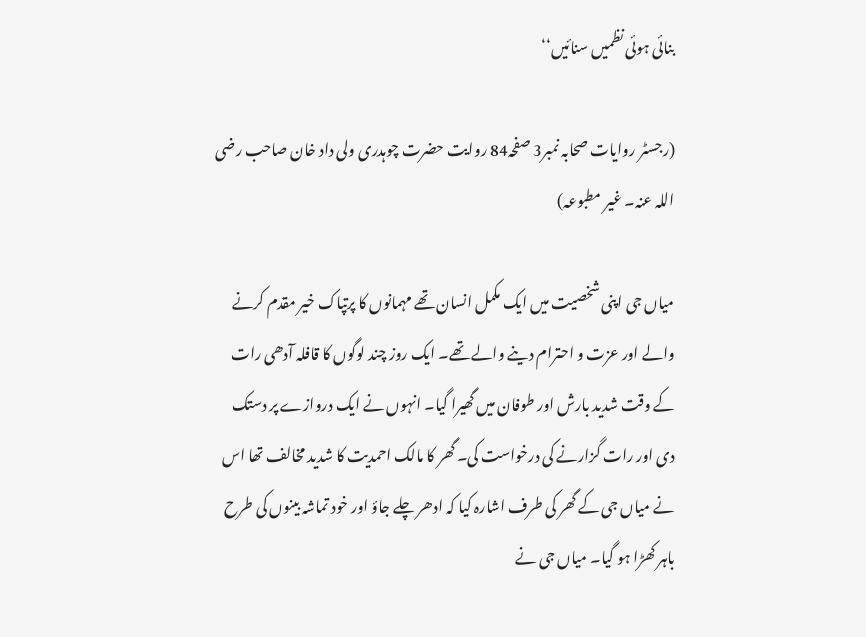بنائی ہوئی نظمیں سنائیں‘‘

(رجسٹر روایات صحابہ نمبر3 صفحہ84 روایت حضرت چوہدری ولی داد خان صاحب رضی اللہ عنہ۔ غیر مطبوعہ)

میاں جی اپنی شخصیت میں ایک مکمل انسان تھے مہمانوں کا پرتپاک خیر مقدم کرنے والے اور عزت و احترام دینے والے تھے۔ ایک روز چند لوگوں کا قافلہ آدھی رات کے وقت شدید بارش اور طوفان میں گھیرا گیا۔ انہوں نے ایک دروازے پر دستک دی اور رات گزارنے کی درخواست کی۔ گھر کا مالک احمدیت کا شدید مخالف تھا اس نے میاں جی کے گھر کی طرف اشارہ کیا کہ ادھر چلے جاؤ اور خود تماشہ بینوں کی طرح باہر کھڑا ہو گیا۔ میاں جی نے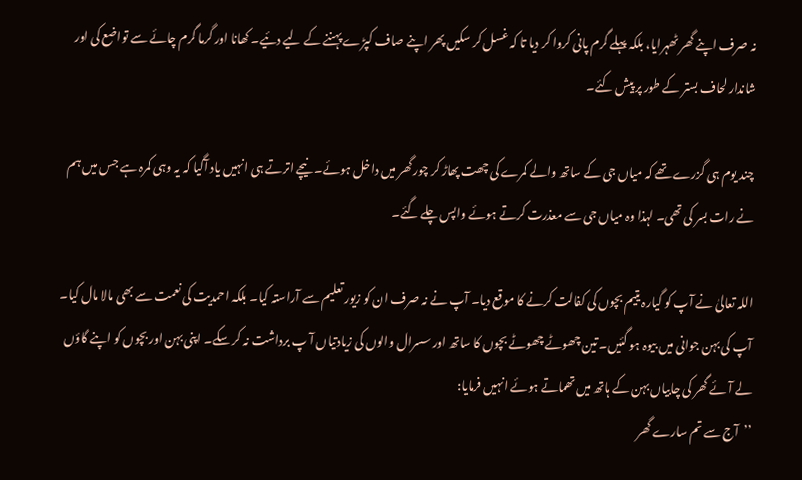نہ صرف اپنے گھر ٹھہرایا، بلکہ پہلے گرم پانی کروا کر دیا تا کہ غسل کر سکیں پھر اپنے صاف کپڑے پہننے کے لیے دئیے۔ کھانا اور گرما گرم چائے سے تواضع کی اور شاندار لحاف بستر کے طور پر پیش کئے۔

چند یوم ہی گزرے تھے کہ میاں جی کے ساتھ والے کمرے کی چھت پھاڑ کر چور گھر میں داخل ہوئے۔ نیچے اترتے ہی انہیں یاد آگیا کہ یہ وہی کمرہ ہے جس میں ہم نے رات بسر کی تھی۔ لہذا وہ میاں جی سے معذرت کرتے ہوئے واپس چلے گئے۔

اللہ تعالیٰ نے آپ کو گیارہ یتیم بچوں کی کفالت کرنے کا موقع دیا۔ آپ نے نہ صرف ان کو زیور تعلیم سے آراستہ کیا۔ بلکہ احمدیت کی نعمت سے بھی مالا مال کیا۔ آپ کی بہن جوانی میں بیوہ ہو گئیں۔ تین چھوٹے چھوٹے بچوں کا ساتھ اور سسرال والوں کی زیادتیاں آ پ برداشت نہ کر سکے۔ اپنی بہن اور بچوں کو اپنے گاؤں لے آئے گھر کی چابیاں بہن کے ہاتھ میں تھماتے ہوئے انہیں فرمایا:
’’آج سے تم سارے گھر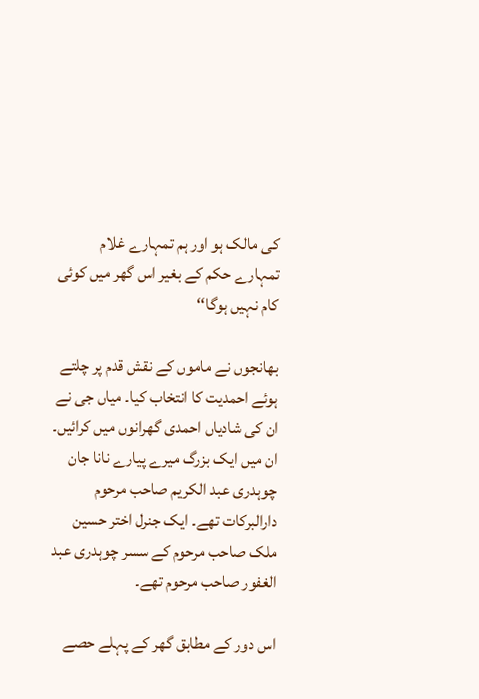کی مالک ہو اور ہم تمہارے غلام تمہارے حکم کے بغیر اس گھر میں کوئی کام نہیں ہوگا‘‘

بھانجوں نے ماموں کے نقش قدم پر چلتے ہوئے احمدیت کا انتخاب کیا۔ میاں جی نے ان کی شادیاں احمدی گھرانوں میں کرائیں۔ ان میں ایک بزرگ میرے پیارے نانا جان چوہدری عبد الکریم صاحب مرحوم دارالبرکات تھے۔ ایک جنرل اختر حسین ملک صاحب مرحوم کے سسر چوہدری عبد الغفور صاحب مرحوم تھے۔

اس دور کے مطابق گھر کے پہلے حصے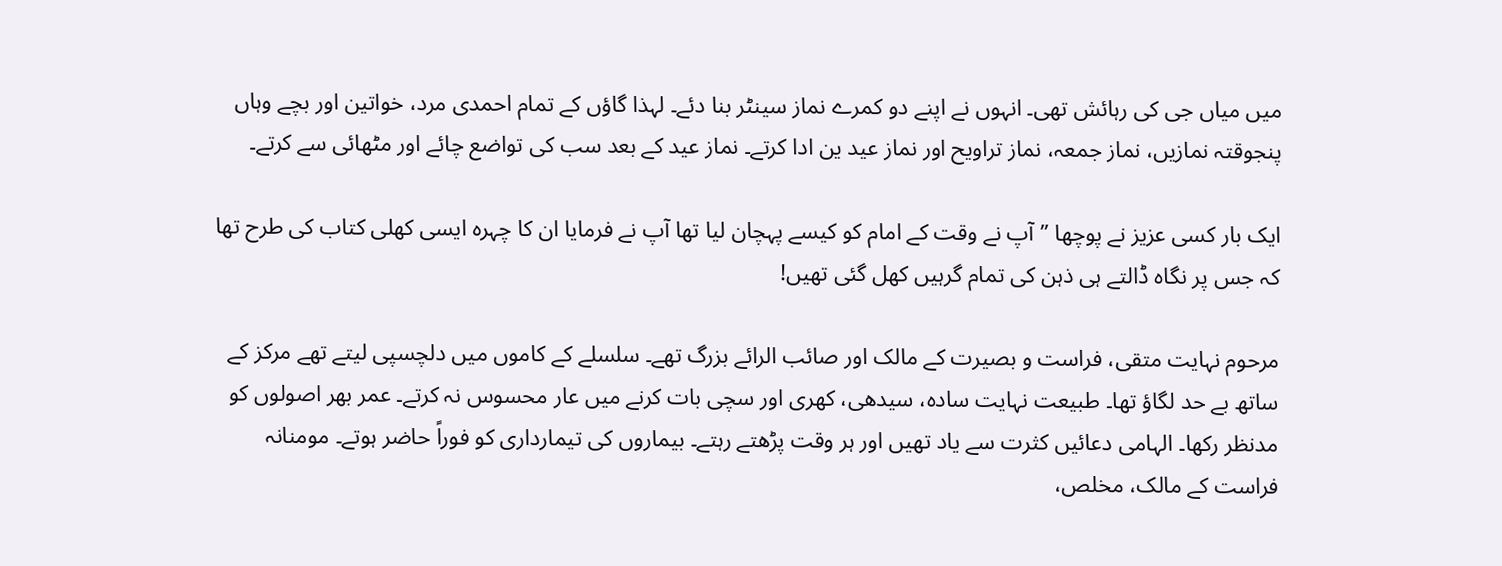میں میاں جی کی رہائش تھی۔ انہوں نے اپنے دو کمرے نماز سینٹر بنا دئے۔ لہذا گاؤں کے تمام احمدی مرد، خواتین اور بچے وہاں پنجوقتہ نمازیں، نماز جمعہ، نماز تراویح اور نماز عید ین ادا کرتے۔ نماز عید کے بعد سب کی تواضع چائے اور مٹھائی سے کرتے۔

ایک بار کسی عزیز نے پوچھا ’’آپ نے وقت کے امام کو کیسے پہچان لیا تھا آپ نے فرمایا ان کا چہرہ ایسی کھلی کتاب کی طرح تھا کہ جس پر نگاہ ڈالتے ہی ذہن کی تمام گرہیں کھل گئی تھیں!

مرحوم نہایت متقی، فراست و بصیرت کے مالک اور صائب الرائے بزرگ تھے۔ سلسلے کے کاموں میں دلچسپی لیتے تھے مرکز کے ساتھ بے حد لگاؤ تھا۔ طبیعت نہایت سادہ، سیدھی، کھری اور سچی بات کرنے میں عار محسوس نہ کرتے۔ عمر بھر اصولوں کو مدنظر رکھا۔ الہامی دعائیں کثرت سے یاد تھیں اور ہر وقت پڑھتے رہتے۔ بیماروں کی تیمارداری کو فوراً حاضر ہوتے۔ مومنانہ فراست کے مالک، مخلص،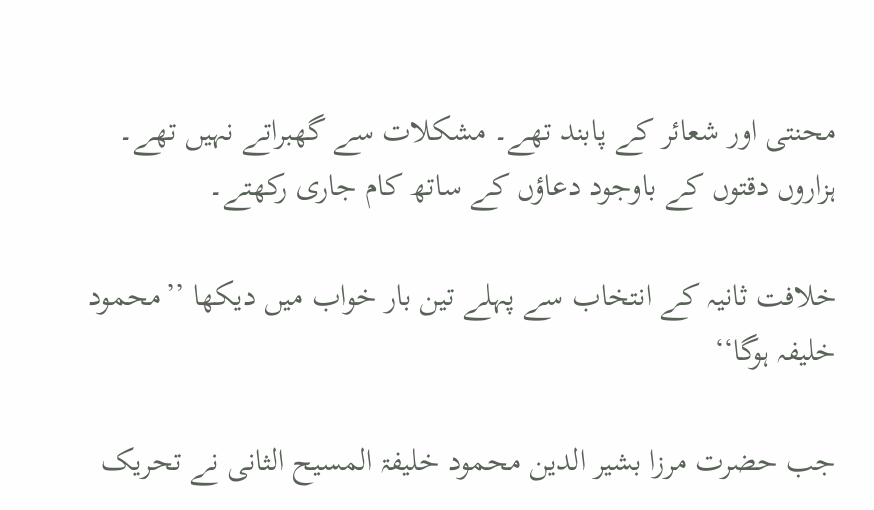محنتی اور شعائر کے پابند تھے۔ مشکلات سے گھبراتے نہیں تھے۔ ہزاروں دقتوں کے باوجود دعاؤں کے ساتھ کام جاری رکھتے۔

خلافت ثانیہ کے انتخاب سے پہلے تین بار خواب میں دیکھا ’’محمود خلیفہ ہوگا‘‘

جب حضرت مرزا بشیر الدین محمود خلیفۃ المسیح الثانی نے تحریک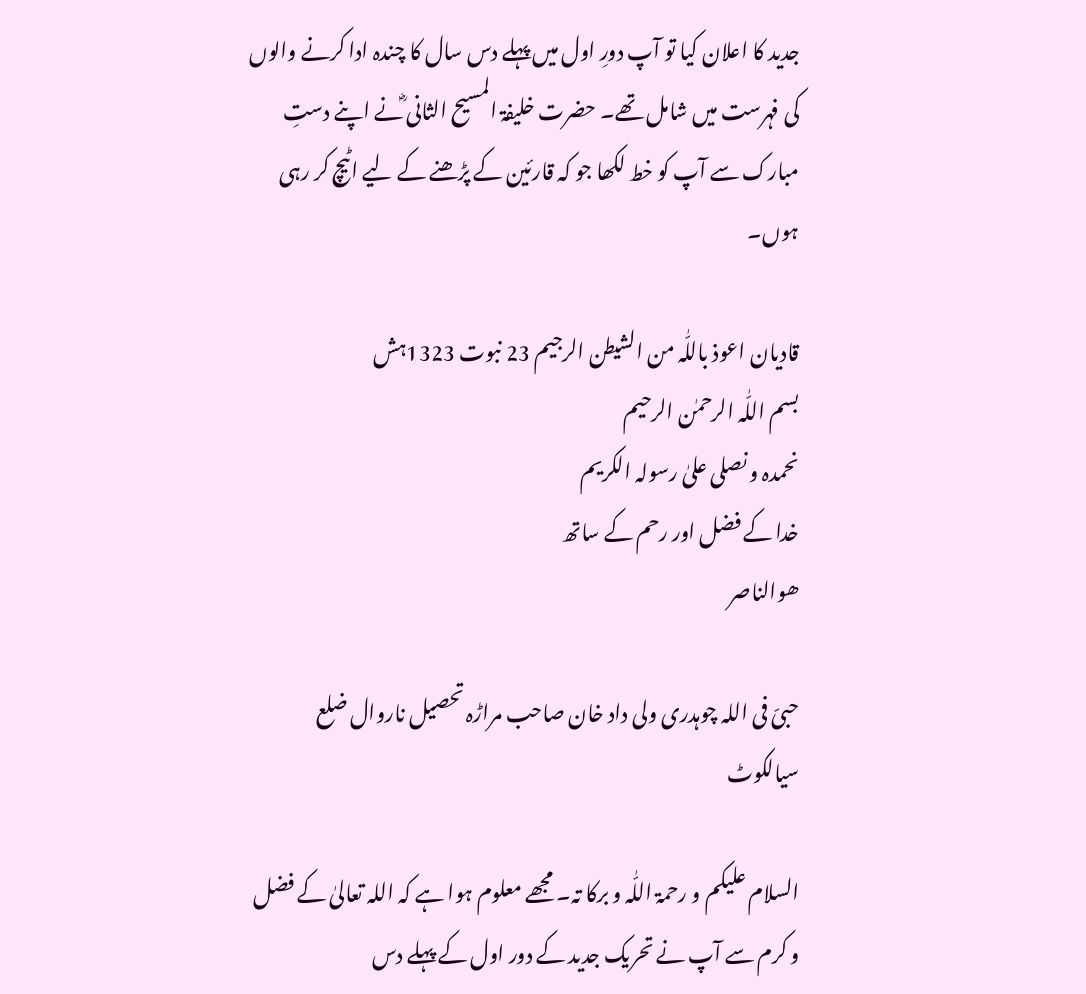جدید کا اعلان کیا تو آپ دورِ اول میں پہلے دس سال کا چندہ ادا کرنے والوں کی فہرست میں شامل تھے۔ حضرت خلیفۃ المسیح الثانی ؓنے اپنے دستِ مبارک سے آپ کو خط لکھا جو کہ قارئین کے پڑھنے کے لیے اٹیچ کر رہی ہوں۔

قادیان اعوذ باللّٰہ من الشیطن الرجیم 23 نبوت 1323ہش
بسم اللّٰہ الرحمٰن الرحیم
نحمدہ و نصلی علیٰ رسولہ الکریم
خدا کے فضل اور رحم کے ساتھ
ھوالناصر

حبیّ فی اللہ چوہدری ولی داد خان صاحب مراڑہ تحصیل ناروال ضلع سیالکوٹ

السلام علیکم و رحمۃ اللّٰہ و برکا تہ۔ مجھے معلوم ہوا ہے کہ اللہ تعالیٰ کے فضل و کرم سے آپ نے تحریک جدید کے دور اول کے پہلے دس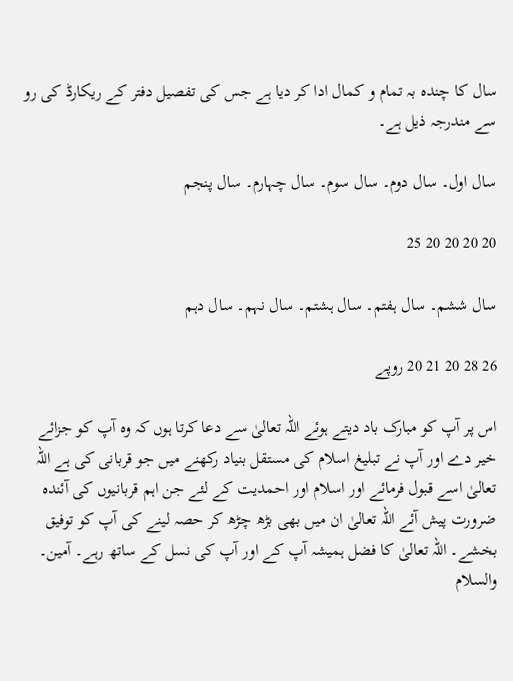سال کا چندہ بہ تمام و کمال ادا کر دیا ہے جس کی تفصیل دفتر کے ریکارڈ کی رو سے مندرجہ ذیل ہے۔

سال اول۔ سال دوم۔ سال سوم۔ سال چہارم۔ سال پنجم

20 20 20 20 25

سال ششم۔ سال ہفتم۔ سال ہشتم۔ سال نہم۔ سال دہم

26 28 20 21 20 روپے

اس پر آپ کو مبارک باد دیتے ہوئے اللہ تعالیٰ سے دعا کرتا ہوں کہ وہ آپ کو جزائے خیر دے اور آپ نے تبلیغ اسلام کی مستقل بنیاد رکھنے میں جو قربانی کی ہے اللہ تعالیٰ اسے قبول فرمائے اور اسلام اور احمدیت کے لئے جن اہم قربانیوں کی آئندہ ضرورت پیش آئے اللہ تعالیٰ ان میں بھی بڑھ چڑھ کر حصہ لینے کی آپ کو توفیق بخشے۔ اللہ تعالیٰ کا فضل ہمیشہ آپ کے اور آپ کی نسل کے ساتھ رہے۔ آمین۔ والسلام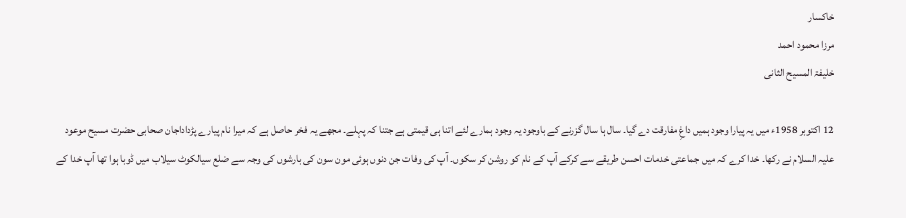خاکسار
مرزا محمود احمد
خلیفۃ المسیح الثانی

12 اکتوبر 1958ء میں یہ پیارا وجود ہمیں داغِ مفارقت دے گیا۔ سال ہا سال گزرنے کے باوجود یہ وجود ہمارے لئے اتنا ہی قیمتی ہے جتنا کہ پہلے۔ مجھے یہ فخر حاصل ہے کہ میرا نام پیارے پڑداداجان صحابی حضرت مسیح موعود علیہ السلام نے رکھا۔ خدا کرے کہ میں جماعتی خدمات احسن طریقے سے کرکے آپ کے نام کو روشن کر سکوں۔ آپ کی وفات جن دنوں ہوئی مون سون کی بارشوں کی وجہ سے ضلع سیالکوٹ سیلاب میں ڈوبا ہوا تھا آپ خدا کے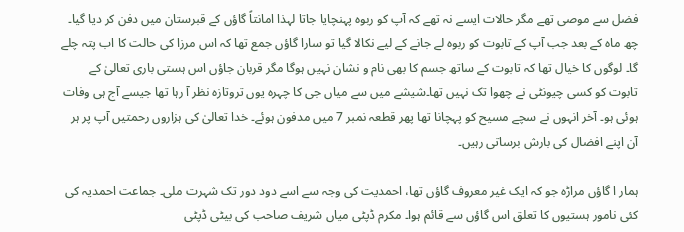فضل سے موصی تھے مگر حالات ایسے نہ تھے کہ آپ کو ربوہ پہنچایا جاتا لہذا امانتاً گاؤں کے قبرستان میں دفن کر دیا گیا۔ چھ ماہ کے بعد جب آپ کے تابوت کو ربوہ لے جانے کے لیے نکالا گیا تو سارا گاؤں جمع تھا کہ اس مرزا کی حالت کا اب پتہ چلے گا۔ لوگوں کا خیال تھا کہ تابوت کے ساتھ جسم کا بھی نام و نشان نہیں ہوگا مگر قربان جاؤں اس ہستی باری تعالیٰ کے تابوت کو کسی چیونٹی نے چھوا تک نہیں تھا۔شیشے میں سے میاں جی کا چہرہ یوں تروتازہ نظر آ رہا تھا جیسے آج ہی وفات ہوئی ہو۔ آخر انہوں نے سچے مسیح کو پہچانا تھا پھر قطعہ نمبر 7 میں مدفون ہوئے۔ خدا تعالیٰ کی ہزاروں رحمتیں آپ پر ہر آن اپنے افضال کی بارش برساتی رہیں۔

ہمار ا گاؤں مراڑہ جو کہ ایک غیر معروف گاؤں تھا، احمدیت کی وجہ سے اسے دود دور تک شہرت ملی۔ جماعت احمدیہ کی کئی نامور ہستیوں کا تعلق اس گاؤں سے قائم ہوا۔ مکرم ڈپٹی میاں شریف صاحب کی بیٹی ڈپٹی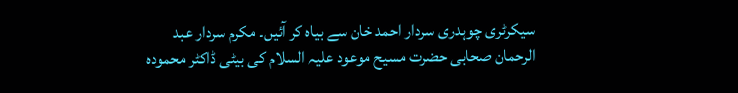سیکرٹری چوہدری سردار احمد خان سے بیاہ کر آئیں۔ مکرم سردار عبد الرحمان صحابی حضرت مسیح موعود علیہ السلام کی بیٹی ڈاکٹر محمودہ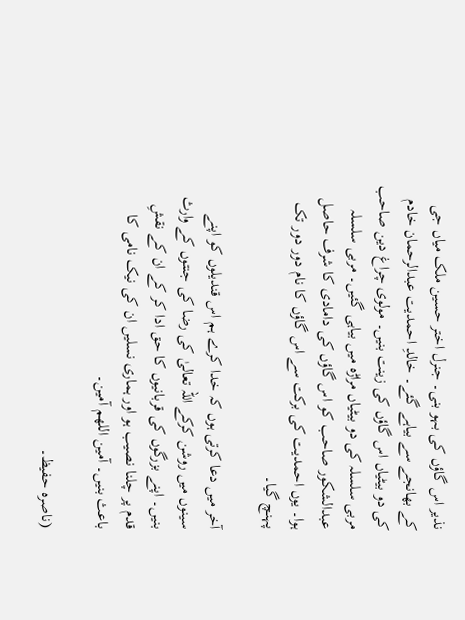نذیر اس گاؤں کی بہو بنی۔ جنرل اختر حسین ملک میاں جی کے بھانجے سے بیاہے گئے۔ خالدِ احمدیت عبدالرحمان خادم کی دو بیٹیاں اس گاؤں کی زینت بنیں۔ مولوی چراغ دین صاحب مربی سلسلہ کی دو بیٹیاں مراڑہ میں بیاہی گئیں۔ مربی سلسلہ عبدالشکور صاحب کو اس گاؤں کی دامادی کا شرف حاصل ہوا۔ یوں احمدیت کی برکت سے اس گاؤں کا نام دور دور تک پہنچ گیا۔

آخر میں دعا کرتی ہوں کہ خدا کرے ہم اس قندیلوں کو اپنے سینوں میں روشن کرکے اللہ تعالیٰ کی رضا کی جنتوں کے وارث بنیں۔ اپنے بزرگوں کی قربانیوں کا حق ادا کر کے ان کے نقشِ قدم پر چلنا نصیب ہو اور ہماری نسلیں ان کی نیک نامی کا باعث بنیں۔ آمین اللھم آمین۔

(ناصرہ حفیظ۔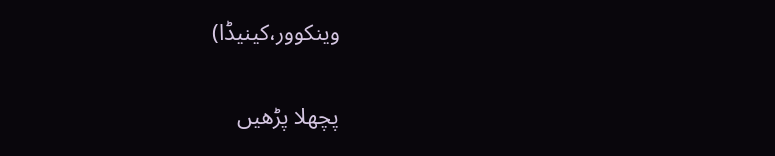وینکوور،کینیڈا)

پچھلا پڑھیں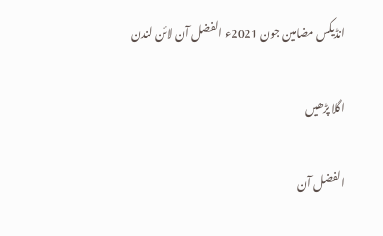انڈیکس مضامین جون 2021ء الفضل آن لائن لندن

اگلا پڑھیں

الفضل آن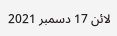لائن 17 دسمبر 2021